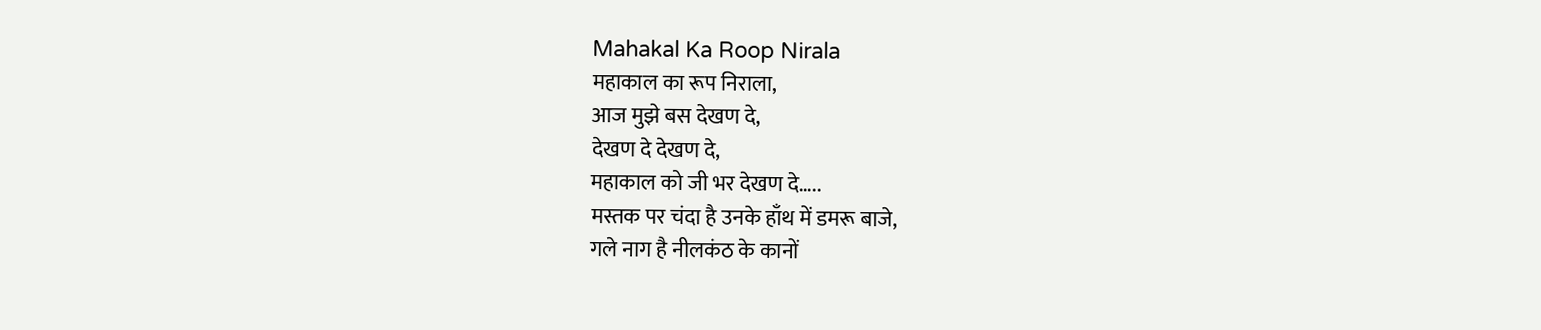Mahakal Ka Roop Nirala
महाकाल का रूप निराला,
आज मुझे बस देखण दे,
देखण दे देखण दे,
महाकाल को जी भर देखण दे…..
मस्तक पर चंदा है उनके हाँथ में डमरू बाजे,
गले नाग है नीलकंठ के कानों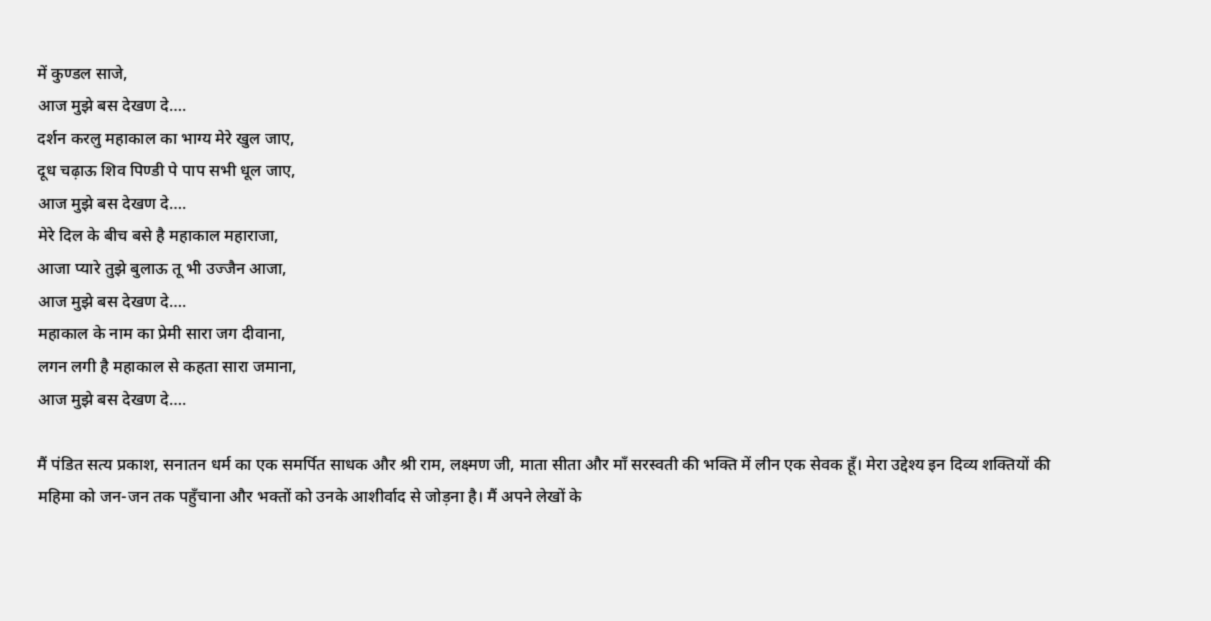में कुण्डल साजे,
आज मुझे बस देखण दे….
दर्शन करलु महाकाल का भाग्य मेरे खुल जाए,
दूध चढ़ाऊ शिव पिण्डी पे पाप सभी धूल जाए,
आज मुझे बस देखण दे….
मेरे दिल के बीच बसे है महाकाल महाराजा,
आजा प्यारे तुझे बुलाऊ तू भी उज्जैन आजा,
आज मुझे बस देखण दे….
महाकाल के नाम का प्रेमी सारा जग दीवाना,
लगन लगी है महाकाल से कहता सारा जमाना,
आज मुझे बस देखण दे….

मैं पंडित सत्य प्रकाश, सनातन धर्म का एक समर्पित साधक और श्री राम, लक्ष्मण जी, माता सीता और माँ सरस्वती की भक्ति में लीन एक सेवक हूँ। मेरा उद्देश्य इन दिव्य शक्तियों की महिमा को जन-जन तक पहुँचाना और भक्तों को उनके आशीर्वाद से जोड़ना है। मैं अपने लेखों के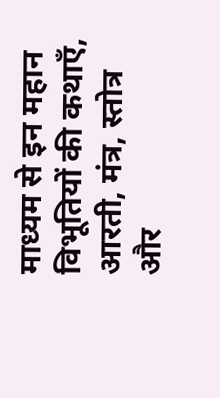माध्यम से इन महान विभूतियों की कथाएँ, आरती, मंत्र, स्तोत्र और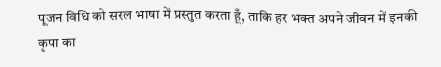पूजन विधि को सरल भाषा में प्रस्तुत करता हूँ, ताकि हर भक्त अपने जीवन में इनकी कृपा का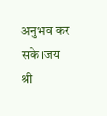अनुभव कर सके।जय श्री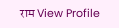राम View Profile